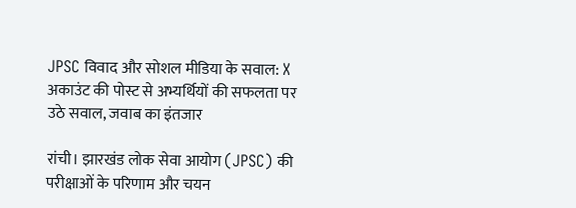JPSC विवाद और सोशल मीडिया के सवाल: X अकाउंट की पोस्ट से अभ्यर्थियों की सफलता पर उठे सवाल, जवाब का इंतजार

रांची। झारखंड लोक सेवा आयोग (JPSC) की परीक्षाओं के परिणाम और चयन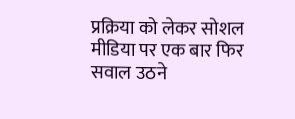प्रक्रिया को लेकर सोशल मीडिया पर एक बार फिर सवाल उठने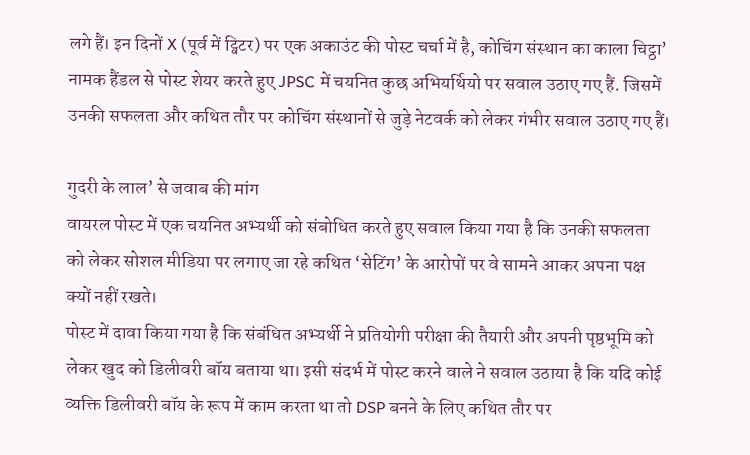लगे हैं। इन दिनों X (पूर्व में ट्विटर) पर एक अकाउंट की पोस्ट चर्चा में है, कोचिंग संस्थान का काला चिट्ठा’ नामक हैंडल से पोस्ट शेयर करते हुए JPSC में चयनित कुछ अभियर्थियो पर सवाल उठाए गए हैं. जिसमें उनकी सफलता और कथित तौर पर कोचिंग संस्थानों से जुड़े नेटवर्क को लेकर गंभीर सवाल उठाए गए हैं।

गुदरी के लाल’ से जवाब की मांग
वायरल पोस्ट में एक चयनित अभ्यर्थी को संबोधित करते हुए सवाल किया गया है कि उनकी सफलता को लेकर सोशल मीडिया पर लगाए जा रहे कथित ‘सेटिंग’ के आरोपों पर वे सामने आकर अपना पक्ष क्यों नहीं रखते।
पोस्ट में दावा किया गया है कि संबंधित अभ्यर्थी ने प्रतियोगी परीक्षा की तैयारी और अपनी पृष्ठभूमि को लेकर खुद को डिलीवरी बॉय बताया था। इसी संदर्भ में पोस्ट करने वाले ने सवाल उठाया है कि यदि कोई व्यक्ति डिलीवरी बॉय के रूप में काम करता था तो DSP बनने के लिए कथित तौर पर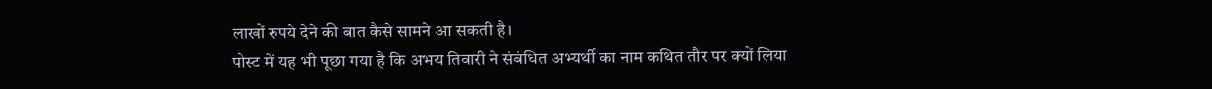लाखों रुपये देने की बात कैसे सामने आ सकती है।
पोस्ट में यह भी पूछा गया है कि अभय तिवारी ने संबंधित अभ्यर्थी का नाम कथित तौर पर क्यों लिया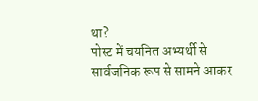था?
पोस्ट में चयनित अभ्यर्थी से सार्वजनिक रूप से सामने आकर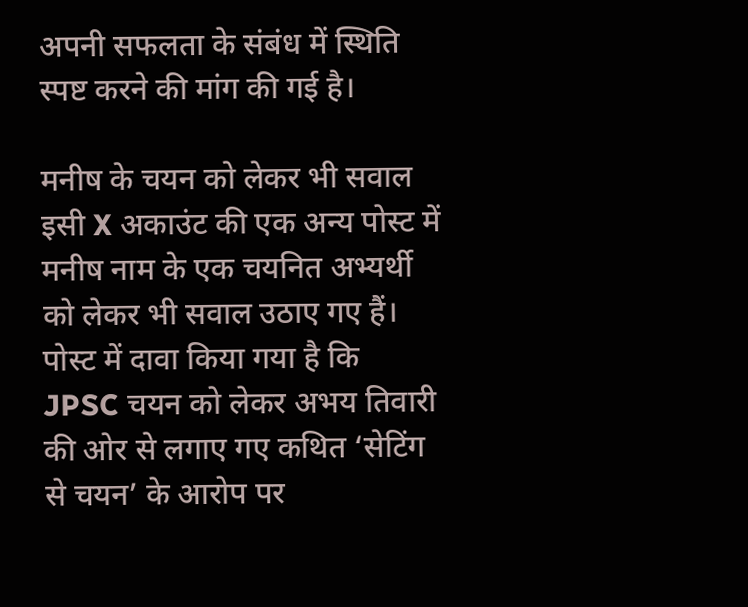अपनी सफलता के संबंध में स्थिति स्पष्ट करने की मांग की गई है।

मनीष के चयन को लेकर भी सवाल
इसी X अकाउंट की एक अन्य पोस्ट में मनीष नाम के एक चयनित अभ्यर्थी को लेकर भी सवाल उठाए गए हैं। पोस्ट में दावा किया गया है कि JPSC चयन को लेकर अभय तिवारी की ओर से लगाए गए कथित ‘सेटिंग से चयन’ के आरोप पर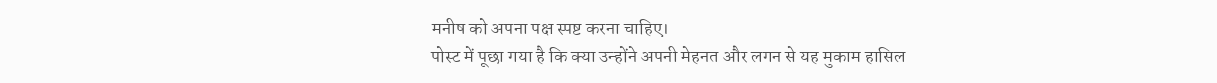मनीष को अपना पक्ष स्पष्ट करना चाहिए।
पोस्ट में पूछा गया है कि क्या उन्होंने अपनी मेहनत और लगन से यह मुकाम हासिल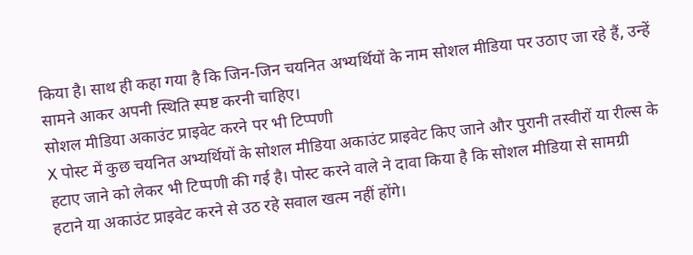किया है। साथ ही कहा गया है कि जिन-जिन चयनित अभ्यर्थियों के नाम सोशल मीडिया पर उठाए जा रहे हैं, उन्हें सामने आकर अपनी स्थिति स्पष्ट करनी चाहिए।
सोशल मीडिया अकाउंट प्राइवेट करने पर भी टिप्पणी
X पोस्ट में कुछ चयनित अभ्यर्थियों के सोशल मीडिया अकाउंट प्राइवेट किए जाने और पुरानी तस्वीरों या रील्स के हटाए जाने को लेकर भी टिप्पणी की गई है। पोस्ट करने वाले ने दावा किया है कि सोशल मीडिया से सामग्री हटाने या अकाउंट प्राइवेट करने से उठ रहे सवाल खत्म नहीं होंगे।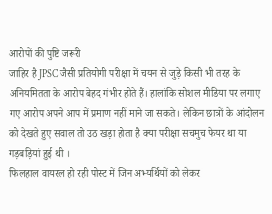आरोपों की पुष्टि जरूरी
जाहिर है JPSC जैसी प्रतियोगी परीक्षा में चयन से जुड़े किसी भी तरह के अनियमितता के आरोप बेहद गंभीर होते हैं। हालांकि सोशल मीडिया पर लगाए गए आरोप अपने आप में प्रमाण नहीं माने जा सकते। लेकिन छात्रों के आंदोलन को देखते हुए सवाल तो उठ खड़ा होता है क्या परीक्षा सचमुच फेयर था या गड़बड़ियां हुई थी ।
फिलहाल वायरल हो रही पोस्ट में जिन अभ्यर्थियों को लेकर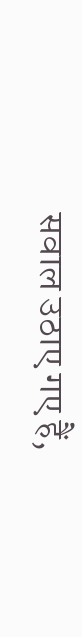सवाल उठाए गए हैं,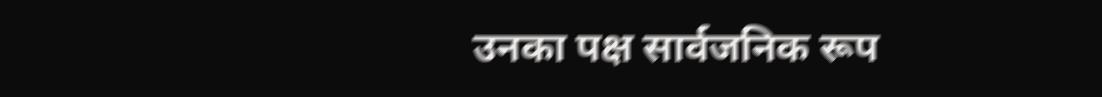उनका पक्ष सार्वजनिक रूप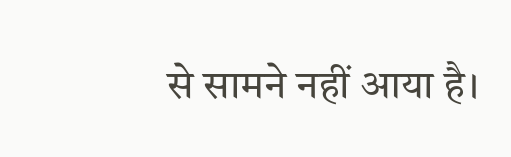से सामने नहीं आया है।